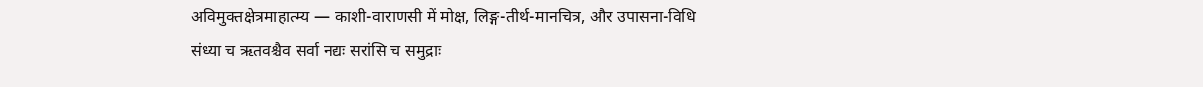अविमुक्तक्षेत्रमाहात्म्य — काशी-वाराणसी में मोक्ष, लिङ्ग-तीर्थ-मानचित्र, और उपासना-विधि
संध्या च ऋतवश्चैव सर्वा नद्यः सरांसि च समुद्राः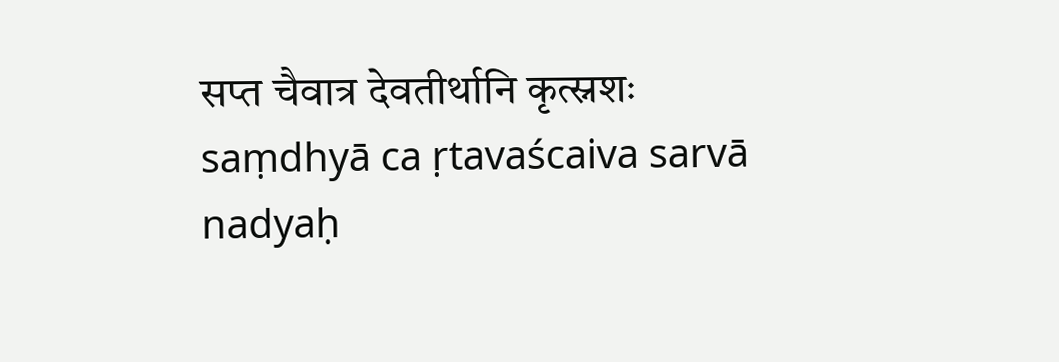सप्त चैवात्र देवतीर्थानि कृत्स्नशः
saṃdhyā ca ṛtavaścaiva sarvā nadyaḥ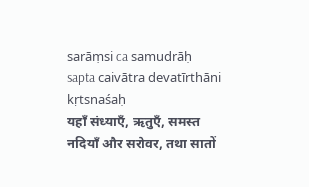sarāṃsi ca samudrāḥ sapta caivātra devatīrthāni kṛtsnaśaḥ
यहाँ संध्याएँ, ऋतुएँ, समस्त नदियाँ और सरोवर, तथा सातों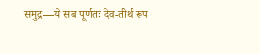समुद्र—ये सब पूर्णतः देव-तीर्थ रूप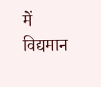में विद्यमान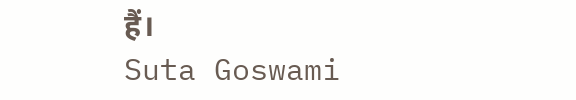हैं।
Suta Goswami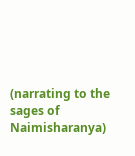(narrating to the sages of Naimisharanya)